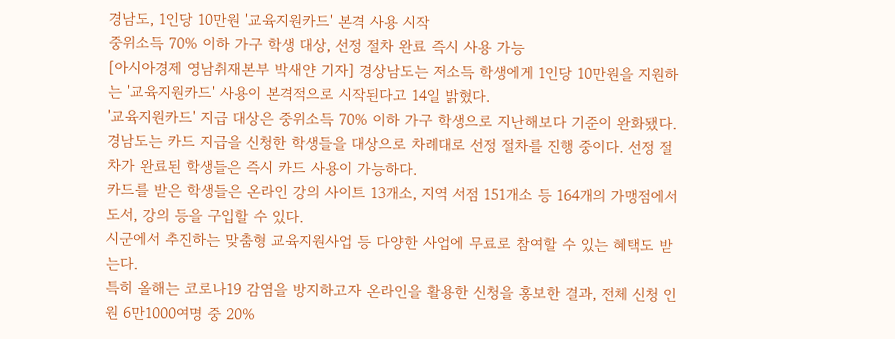경남도, 1인당 10만원 '교육지원카드' 본격 사용 시작
중위소득 70% 이하 가구 학생 대상, 선정 절차 완료 즉시 사용 가능
[아시아경제 영남취재본부 박새얀 기자] 경상남도는 저소득 학생에게 1인당 10만원을 지원하는 '교육지원카드' 사용이 본격적으로 시작된다고 14일 밝혔다.
'교육지원카드' 지급 대상은 중위소득 70% 이하 가구 학생으로 지난해보다 기준이 완화됐다.
경남도는 카드 지급을 신청한 학생들을 대상으로 차례대로 선정 절차를 진행 중이다. 선정 절차가 완료된 학생들은 즉시 카드 사용이 가능하다.
카드를 받은 학생들은 온라인 강의 사이트 13개소, 지역 서점 151개소 등 164개의 가맹점에서 도서, 강의 등을 구입할 수 있다.
시군에서 추진하는 맞춤형 교육지원사업 등 다양한 사업에 무료로 참여할 수 있는 혜택도 받는다.
특히 올해는 코로나19 감염을 방지하고자 온라인을 활용한 신청을 홍보한 결과, 전체 신청 인원 6만1000여명 중 20%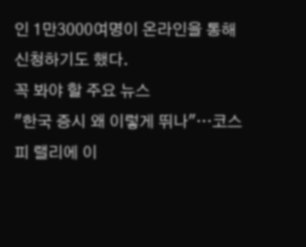인 1만3000여명이 온라인을 통해 신청하기도 했다.
꼭 봐야 할 주요 뉴스
"한국 증시 왜 이렇게 뛰나"…코스피 랠리에 이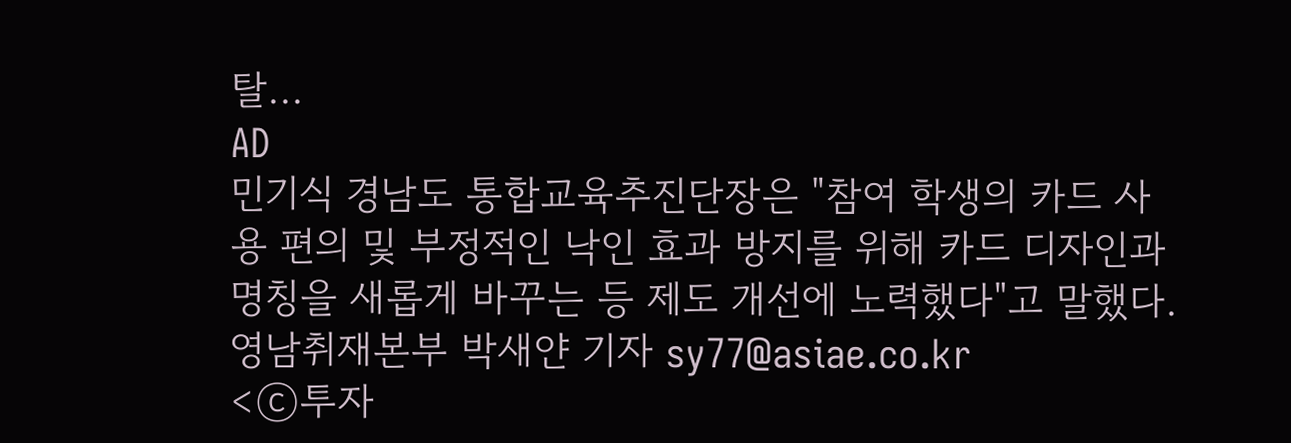탈...
AD
민기식 경남도 통합교육추진단장은 "참여 학생의 카드 사용 편의 및 부정적인 낙인 효과 방지를 위해 카드 디자인과 명칭을 새롭게 바꾸는 등 제도 개선에 노력했다"고 말했다.
영남취재본부 박새얀 기자 sy77@asiae.co.kr
<ⓒ투자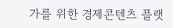가를 위한 경제콘텐츠 플랫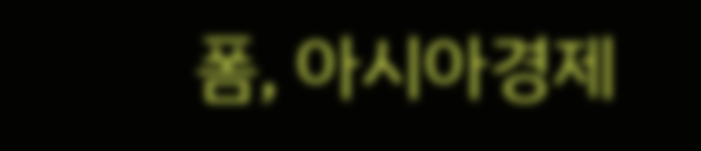폼, 아시아경제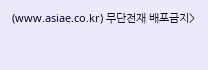(www.asiae.co.kr) 무단전재 배포금지>